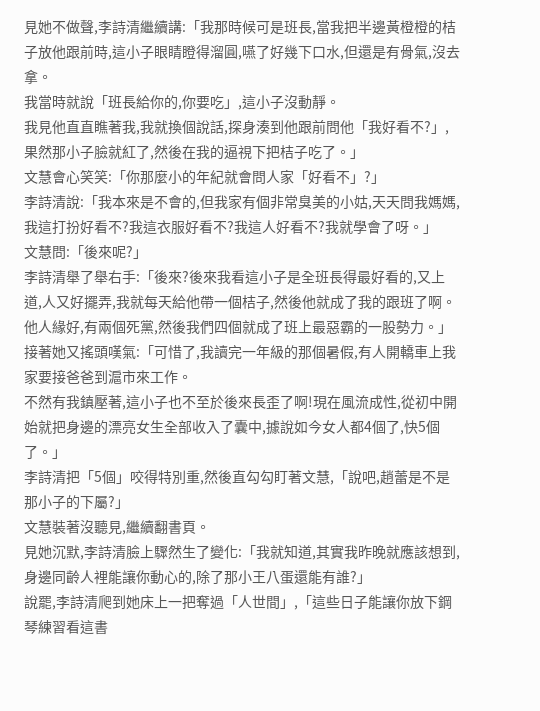見她不做聲,李詩清繼續講:「我那時候可是班長,當我把半邊黃橙橙的桔子放他跟前時,這小子眼睛瞪得溜圓,嚥了好幾下口水,但還是有骨氣,沒去拿。
我當時就說「班長給你的,你要吃」,這小子沒動靜。
我見他直直瞧著我,我就換個說話,探身湊到他跟前問他「我好看不?」,果然那小子臉就紅了,然後在我的逼視下把桔子吃了。」
文慧會心笑笑:「你那麼小的年紀就會問人家「好看不」?」
李詩清說:「我本來是不會的,但我家有個非常臭美的小姑,天天問我媽媽,我這打扮好看不?我這衣服好看不?我這人好看不?我就學會了呀。」
文慧問:「後來呢?」
李詩清舉了舉右手:「後來?後來我看這小子是全班長得最好看的,又上道,人又好擺弄,我就每天給他帶一個桔子,然後他就成了我的跟班了啊。
他人緣好,有兩個死黨,然後我們四個就成了班上最惡霸的一股勢力。」
接著她又搖頭嘆氣:「可惜了,我讀完一年級的那個暑假,有人開轎車上我家要接爸爸到滬市來工作。
不然有我鎮壓著,這小子也不至於後來長歪了啊!現在風流成性,從初中開始就把身邊的漂亮女生全部收入了囊中,據說如今女人都4個了,快5個了。」
李詩清把「5個」咬得特別重,然後直勾勾盯著文慧,「說吧,趙蕾是不是那小子的下屬?」
文慧裝著沒聽見,繼續翻書頁。
見她沉默,李詩清臉上驟然生了變化:「我就知道,其實我昨晚就應該想到,身邊同齡人裡能讓你動心的,除了那小王八蛋還能有誰?」
說罷,李詩清爬到她床上一把奪過「人世間」,「這些日子能讓你放下鋼琴練習看這書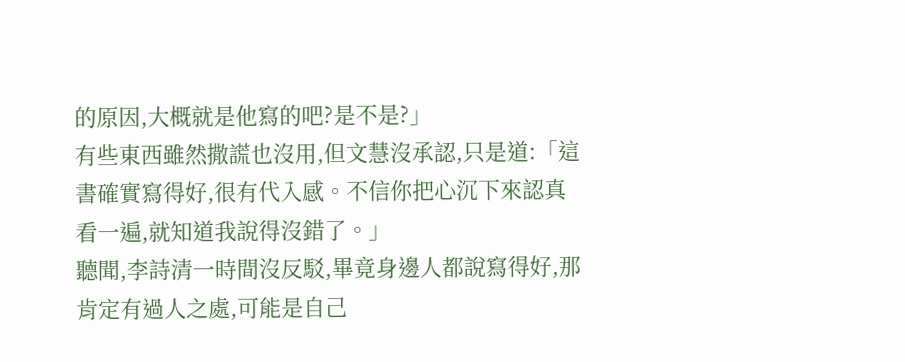的原因,大概就是他寫的吧?是不是?」
有些東西雖然撒謊也沒用,但文慧沒承認,只是道:「這書確實寫得好,很有代入感。不信你把心沉下來認真看一遍,就知道我說得沒錯了。」
聽聞,李詩清一時間沒反駁,畢竟身邊人都說寫得好,那肯定有過人之處,可能是自己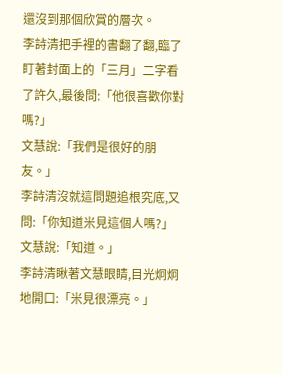還沒到那個欣賞的層次。
李詩清把手裡的書翻了翻,臨了盯著封面上的「三月」二字看了許久,最後問:「他很喜歡你對嗎?」
文慧說:「我們是很好的朋友。」
李詩清沒就這問題追根究底,又問:「你知道米見這個人嗎?」
文慧說:「知道。」
李詩清瞅著文慧眼睛,目光炯炯地開口:「米見很漂亮。」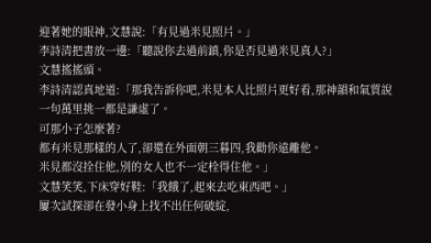迎著她的眼神,文慧說:「有見過米見照片。」
李詩清把書放一邊:「聽說你去過前鎮,你是否見過米見真人?」
文慧搖搖頭。
李詩清認真地道:「那我告訴你吧,米見本人比照片更好看,那神韻和氣質說一句萬里挑一都是謙虛了。
可那小子怎麼著?
都有米見那樣的人了,卻還在外面朝三暮四,我勸你遠離他。
米見都沒拴住他,別的女人也不一定栓得住他。」
文慧笑笑,下床穿好鞋:「我餓了,起來去吃東西吧。」
屢次試探卻在發小身上找不出任何破綻,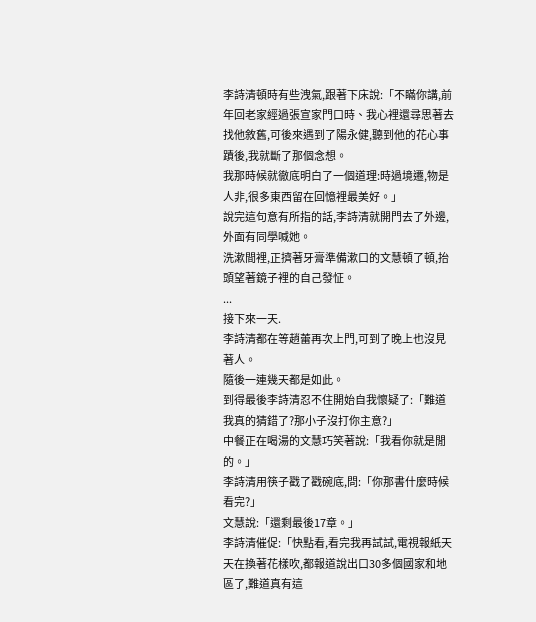李詩清頓時有些洩氣,跟著下床說:「不瞞你講,前年回老家經過張宣家門口時、我心裡還尋思著去找他敘舊,可後來遇到了陽永健,聽到他的花心事蹟後,我就斷了那個念想。
我那時候就徹底明白了一個道理:時過境遷,物是人非,很多東西留在回憶裡最美好。」
說完這句意有所指的話,李詩清就開門去了外邊,外面有同學喊她。
洗漱間裡,正擠著牙膏準備漱口的文慧頓了頓,抬頭望著鏡子裡的自己發怔。
...
接下來一天.
李詩清都在等趙蕾再次上門,可到了晚上也沒見著人。
隨後一連幾天都是如此。
到得最後李詩清忍不住開始自我懷疑了:「難道我真的猜錯了?那小子沒打你主意?」
中餐正在喝湯的文慧巧笑著說:「我看你就是閒的。」
李詩清用筷子戳了戳碗底,問:「你那書什麼時候看完?」
文慧說:「還剩最後17章。」
李詩清催促:「快點看,看完我再試試,電視報紙天天在換著花樣吹,都報道說出口30多個國家和地區了,難道真有這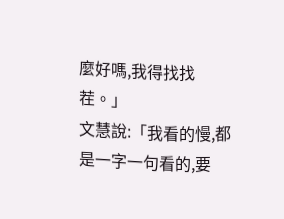麼好嗎,我得找找茬。」
文慧說:「我看的慢,都是一字一句看的,要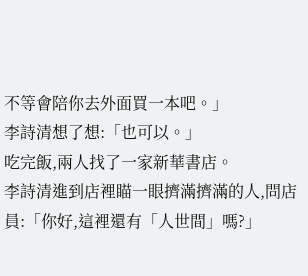不等會陪你去外面買一本吧。」
李詩清想了想:「也可以。」
吃完飯,兩人找了一家新華書店。
李詩清進到店裡瞄一眼擠滿擠滿的人,問店員:「你好,這裡還有「人世間」嗎?」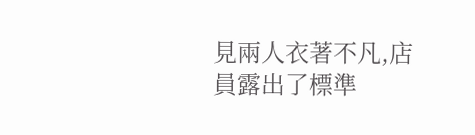見兩人衣著不凡,店員露出了標準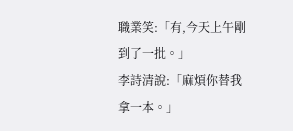職業笑:「有,今天上午剛到了一批。」
李詩清說:「麻煩你替我拿一本。」